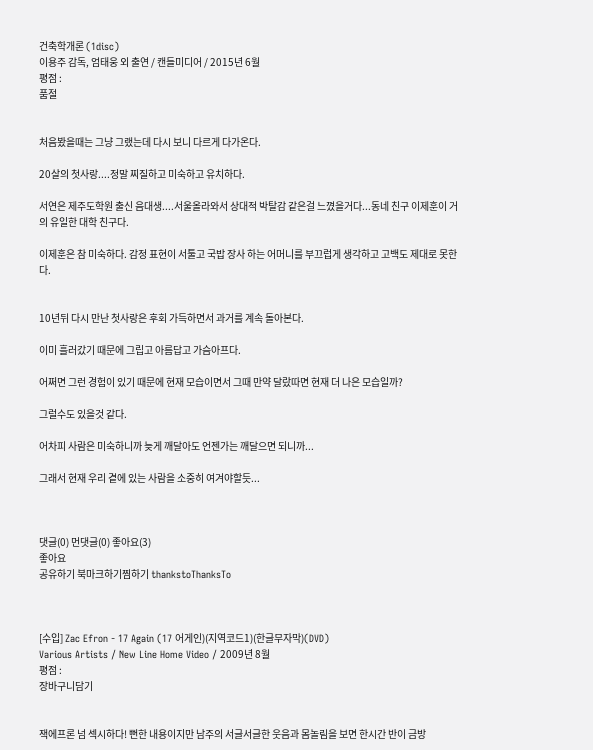건축학개론 (1disc)
이용주 감독, 엄태웅 외 출연 / 캔들미디어 / 2015년 6월
평점 :
품절


처음봤을때는 그냥 그랬는데 다시 보니 다르게 다가온다.

20살의 첫사랑....정말 찌질하고 미숙하고 유치하다.

서연은 제주도학원 출신 음대생....서울올라와서 상대적 박탈감 같은걸 느꼈을거다...동네 친구 이제훈이 거의 유일한 대학 친구다.

이제훈은 참 미숙하다. 감정 표현이 서툴고 국밥 장사 하는 어머니를 부끄럽게 생각하고 고백도 제대로 못한다.


10년뒤 다시 만난 첫사랑은 후회 가득하면서 과거를 계속 돌아본다.

이미 흘러갔기 때문에 그립고 아름답고 가슴아프다.

어쩌면 그런 경험이 있기 때문에 현재 모습이면서 그때 만약 달랐따면 현재 더 나은 모습일까?

그럴수도 있을것 같다.

어차피 사람은 미숙하니까 늦게 깨달아도 언젠가는 깨달으면 되니까...

그래서 현재 우리 곁에 있는 사람을 소중히 여겨야할듯...



댓글(0) 먼댓글(0) 좋아요(3)
좋아요
공유하기 북마크하기찜하기 thankstoThanksTo



[수입] Zac Efron - 17 Again (17 어게인)(지역코드1)(한글무자막)(DVD)
Various Artists / New Line Home Video / 2009년 8월
평점 :
장바구니담기


잭에프론 넘 섹시하다! 뻔한 내용이지만 남주의 서글서글한 웃음과 몸놀림을 보면 한시간 반이 금방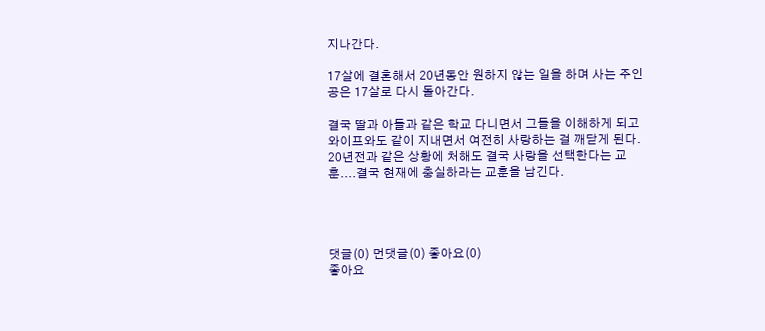지나간다.

17살에 결혼해서 20년동안 원하지 않는 일을 하며 사는 주인공은 17살로 다시 돌아간다.

결국 딸과 아들과 같은 학교 다니면서 그들을 이해하게 되고 와이프와도 같이 지내면서 여전히 사랑하는 걸 깨닫게 된다. 20년전과 같은 상황에 처해도 결국 사랑을 선택한다는 교훈....결국 현재에 충실하라는 교훈을 남긴다.




댓글(0) 먼댓글(0) 좋아요(0)
좋아요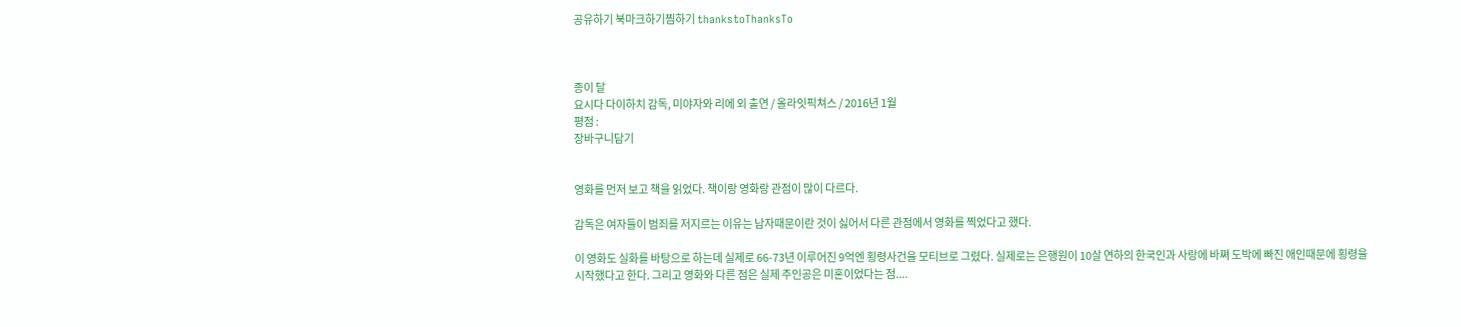공유하기 북마크하기찜하기 thankstoThanksTo



종이 달
요시다 다이하치 감독, 미야자와 리에 외 출연 / 올라잇픽쳐스 / 2016년 1월
평점 :
장바구니담기


영화를 먼저 보고 책을 읽었다. 책이랑 영화랑 관점이 많이 다르다.

감독은 여자들이 범죄를 저지르는 이유는 남자때문이란 것이 싫어서 다른 관점에서 영화를 찍었다고 했다.

이 영화도 실화를 바탕으로 하는데 실제로 66-73년 이루어진 9억엔 횡령사건을 모티브로 그렸다. 실제로는 은행원이 10살 연하의 한국인과 사랑에 바쪄 도박에 빠진 애인때문에 횡령을 시작했다고 한다. 그리고 영화와 다른 점은 실제 주인공은 미혼이었다는 점....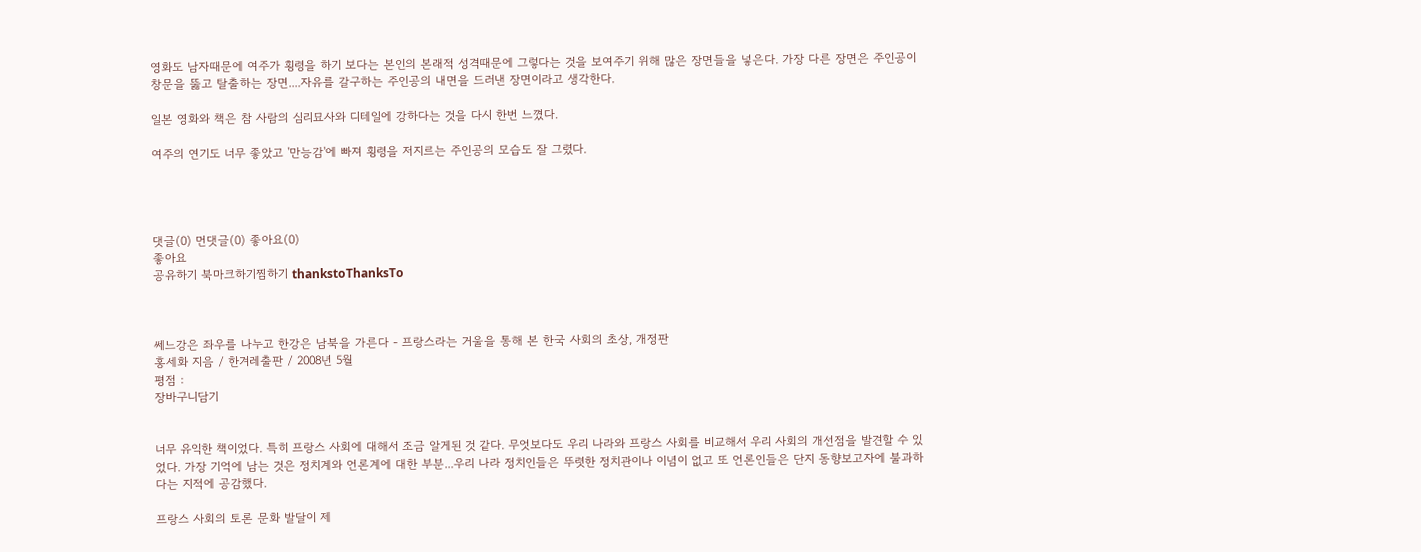영화도 남자때문에 여주가 횡령을 하기 보다는 본인의 본래적 성격때문에 그렇다는 것을 보여주기 위해 많은 장면들을 넣은다. 가장 다른 장면은 주인공이 창문을 뚫고 탈출하는 장면....자유를 갈구하는 주인공의 내면을 드러낸 장면이라고 생각한다.

일본 영화와 책은 참 사람의 심리묘사와 디테일에 강하다는 것을 다시 한번 느꼈다.

여주의 연기도 너무 좋았고 '만능감'에 빠져 횡령을 저지르는 주인공의 모습도 잘 그렸다.




댓글(0) 먼댓글(0) 좋아요(0)
좋아요
공유하기 북마크하기찜하기 thankstoThanksTo



쎄느강은 좌우를 나누고 한강은 남북을 가른다 - 프랑스라는 거울을 통해 본 한국 사회의 초상, 개정판
홍세화 지음 / 한겨레출판 / 2008년 5월
평점 :
장바구니담기


너무 유익한 책이었다. 특히 프랑스 사회에 대해서 조금 알게된 것 같다. 무엇보다도 우리 나라와 프랑스 사회를 비교해서 우리 사회의 개선점을 발견할 수 있었다. 가장 기억에 남는 것은 정치계와 언론계에 대한 부분...우리 나라 정치인들은 뚜렷한 정치관이나 이념이 없고 또 언론인들은 단지 동향보고자에 불과하다는 지적에 공감했다.

프랑스 사회의 토론 문화 발달이 제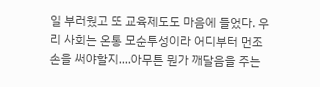일 부러웠고 또 교육제도도 마음에 들었다. 우리 사회는 온통 모순투성이라 어디부터 먼조 손을 써야할지....아무튼 뭔가 깨달음을 주는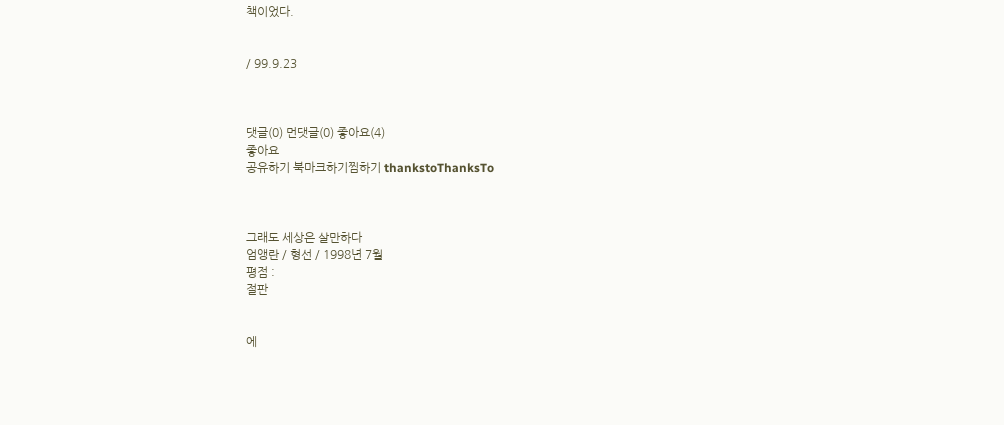책이었다.


/ 99.9.23



댓글(0) 먼댓글(0) 좋아요(4)
좋아요
공유하기 북마크하기찜하기 thankstoThanksTo



그래도 세상은 살만하다
엄앵란 / 형선 / 1998년 7월
평점 :
절판


에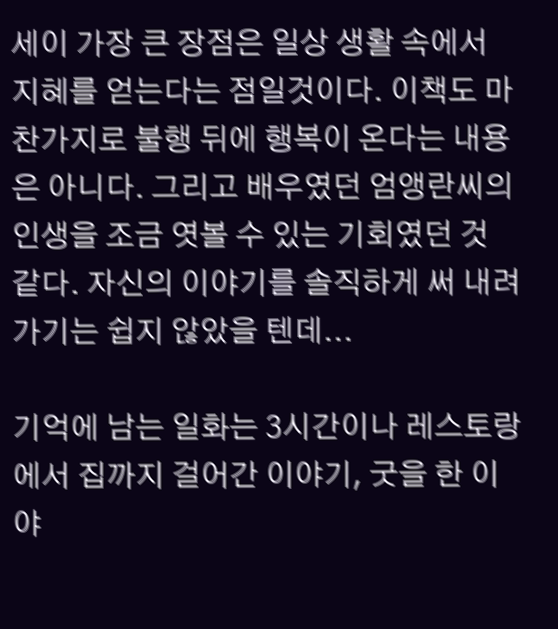세이 가장 큰 장점은 일상 생활 속에서 지혜를 얻는다는 점일것이다. 이책도 마찬가지로 불행 뒤에 행복이 온다는 내용은 아니다. 그리고 배우였던 엄앵란씨의 인생을 조금 엿볼 수 있는 기회였던 것 같다. 자신의 이야기를 솔직하게 써 내려가기는 쉽지 않았을 텐데...

기억에 남는 일화는 3시간이나 레스토랑에서 집까지 걸어간 이야기, 굿을 한 이야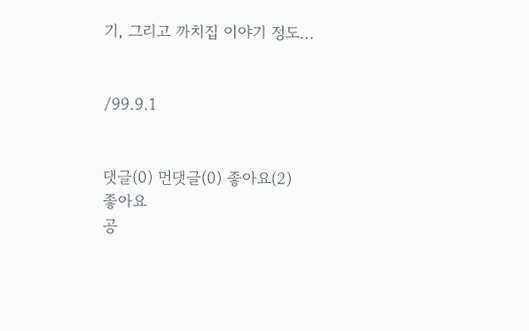기, 그리고 까치집 이야기 정도...


/99.9.1


댓글(0) 먼댓글(0) 좋아요(2)
좋아요
공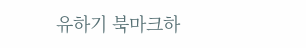유하기 북마크하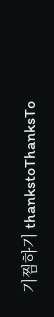기찜하기 thankstoThanksTo